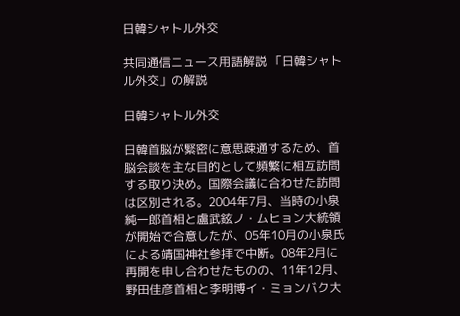日韓シャトル外交

共同通信ニュース用語解説 「日韓シャトル外交」の解説

日韓シャトル外交

日韓首脳が緊密に意思疎通するため、首脳会談を主な目的として頻繁に相互訪問する取り決め。国際会議に合わせた訪問は区別される。2004年7月、当時の小泉純一郎首相と盧武鉉ノ・ムヒョン大統領が開始で合意したが、05年10月の小泉氏による靖国神社参拝で中断。08年2月に再開を申し合わせたものの、11年12月、野田佳彦首相と李明博イ・ミョンバク大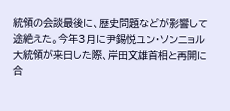統領の会談最後に、歴史問題などが影響して途絶えた。今年3月に尹錫悦ユン・ソンニョル大統領が来日した際、岸田文雄首相と再開に合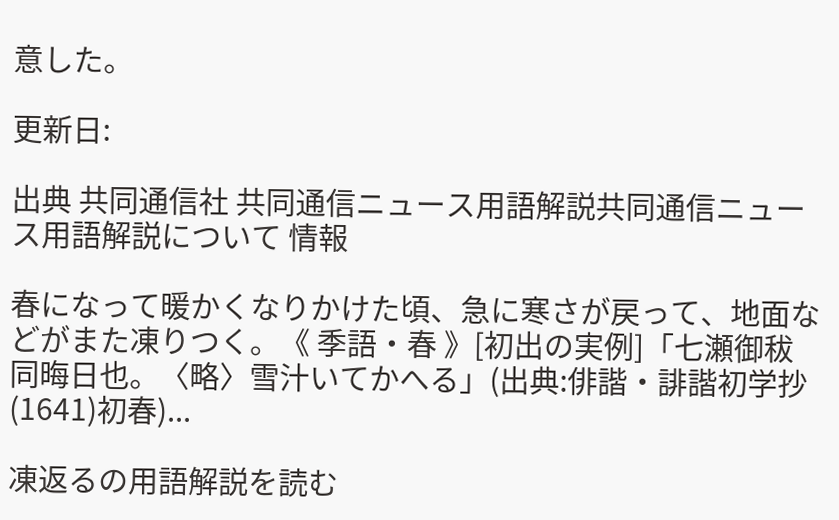意した。

更新日:

出典 共同通信社 共同通信ニュース用語解説共同通信ニュース用語解説について 情報

春になって暖かくなりかけた頃、急に寒さが戻って、地面などがまた凍りつく。《 季語・春 》[初出の実例]「七瀬御秡 同晦日也。〈略〉雪汁いてかへる」(出典:俳諧・誹諧初学抄(1641)初春)...

凍返るの用語解説を読む